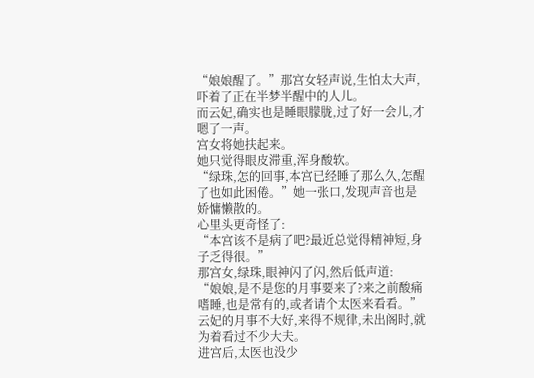“娘娘醒了。”那宫女轻声说,生怕太大声,吓着了正在半梦半醒中的人儿。
而云妃,确实也是睡眼朦胧,过了好一会儿,才嗯了一声。
宫女将她扶起来。
她只觉得眼皮滞重,浑身酸软。
“绿珠,怎的回事,本宫已经睡了那么久,怎醒了也如此困倦。”她一张口,发现声音也是娇慵懒散的。
心里头更奇怪了:
“本宫该不是病了吧?最近总觉得精神短,身子乏得很。”
那宫女,绿珠,眼神闪了闪,然后低声道:
“娘娘,是不是您的月事要来了?来之前酸痛嗜睡,也是常有的,或者请个太医来看看。”
云妃的月事不大好,来得不规律,未出阁时,就为着看过不少大夫。
进宫后,太医也没少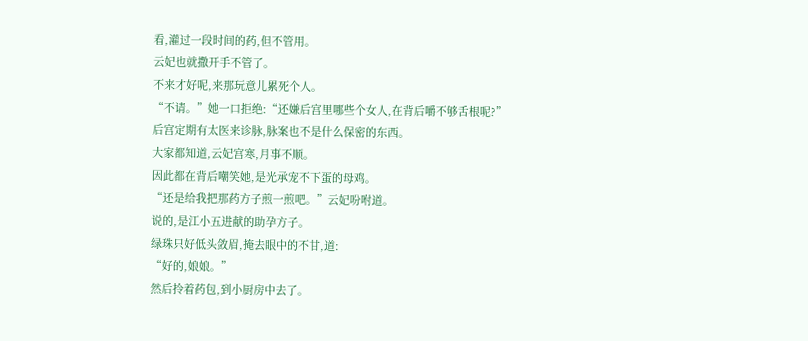看,灌过一段时间的药,但不管用。
云妃也就撒开手不管了。
不来才好呢,来那玩意儿累死个人。
“不请。”她一口拒绝:“还嫌后宫里哪些个女人,在背后嚼不够舌根呢?”
后宫定期有太医来诊脉,脉案也不是什么保密的东西。
大家都知道,云妃宫寒,月事不顺。
因此都在背后嘲笑她,是光承宠不下蛋的母鸡。
“还是给我把那药方子煎一煎吧。”云妃吩咐道。
说的,是江小五进献的助孕方子。
绿珠只好低头敛眉,掩去眼中的不甘,道:
“好的,娘娘。”
然后拎着药包,到小厨房中去了。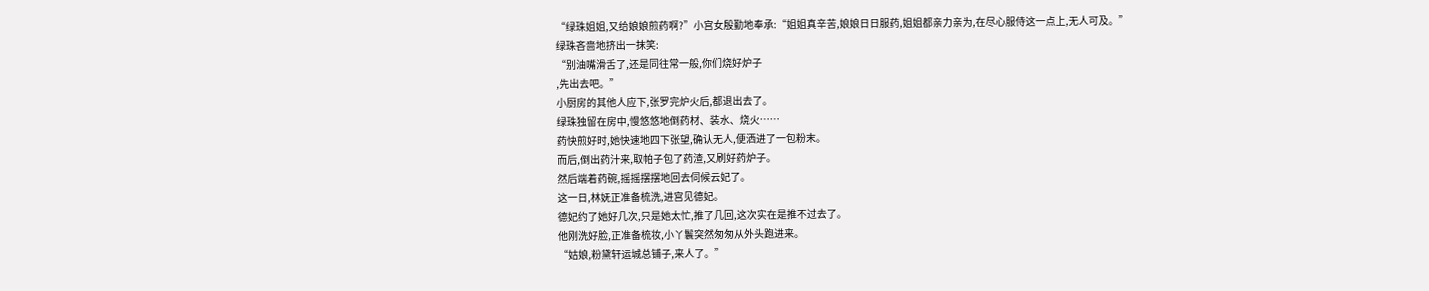“绿珠姐姐,又给娘娘煎药啊?”小宫女殷勤地奉承:“姐姐真辛苦,娘娘日日服药,姐姐都亲力亲为,在尽心服侍这一点上,无人可及。”
绿珠吝啬地挤出一抹笑:
“别油嘴滑舌了,还是同往常一般,你们烧好炉子
,先出去吧。”
小厨房的其他人应下,张罗完炉火后,都退出去了。
绿珠独留在房中,慢悠悠地倒药材、装水、烧火……
药快煎好时,她快速地四下张望,确认无人,便洒进了一包粉末。
而后,倒出药汁来,取帕子包了药渣,又刷好药炉子。
然后端着药碗,摇摇摆摆地回去伺候云妃了。
这一日,林妩正准备梳洗,进宫见德妃。
德妃约了她好几次,只是她太忙,推了几回,这次实在是推不过去了。
他刚洗好脸,正准备梳妆,小丫鬟突然匆匆从外头跑进来。
“姑娘,粉黛轩运城总铺子,来人了。”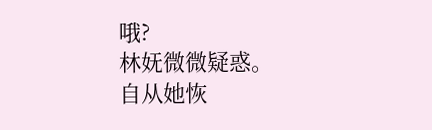哦?
林妩微微疑惑。
自从她恢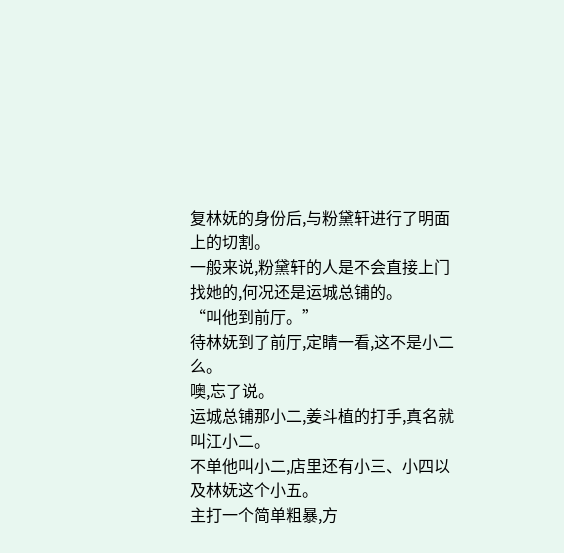复林妩的身份后,与粉黛轩进行了明面上的切割。
一般来说,粉黛轩的人是不会直接上门找她的,何况还是运城总铺的。
“叫他到前厅。”
待林妩到了前厅,定睛一看,这不是小二么。
噢,忘了说。
运城总铺那小二,姜斗植的打手,真名就叫江小二。
不单他叫小二,店里还有小三、小四以及林妩这个小五。
主打一个简单粗暴,方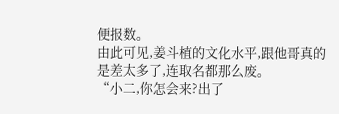便报数。
由此可见,姜斗植的文化水平,跟他哥真的是差太多了,连取名都那么废。
“小二,你怎会来?出了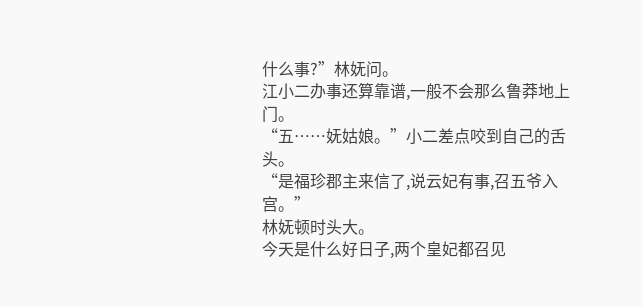什么事?”林妩问。
江小二办事还算靠谱,一般不会那么鲁莽地上门。
“五……妩姑娘。”小二差点咬到自己的舌头。
“是福珍郡主来信了,说云妃有事,召五爷入宫。”
林妩顿时头大。
今天是什么好日子,两个皇妃都召见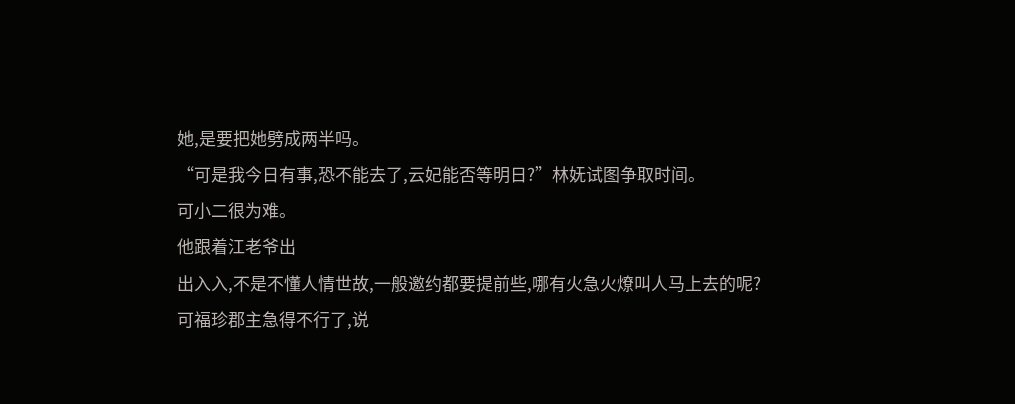她,是要把她劈成两半吗。
“可是我今日有事,恐不能去了,云妃能否等明日?”林妩试图争取时间。
可小二很为难。
他跟着江老爷出
出入入,不是不懂人情世故,一般邀约都要提前些,哪有火急火燎叫人马上去的呢?
可福珍郡主急得不行了,说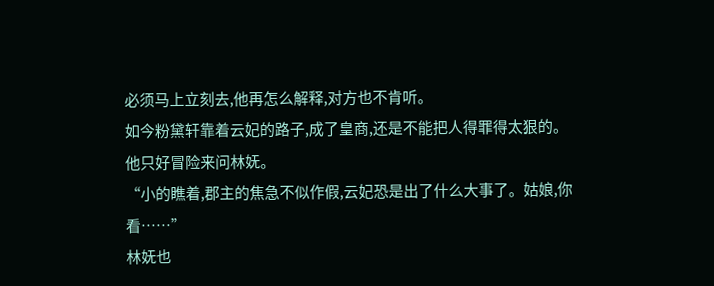必须马上立刻去,他再怎么解释,对方也不肯听。
如今粉黛轩靠着云妃的路子,成了皇商,还是不能把人得罪得太狠的。
他只好冒险来问林妩。
“小的瞧着,郡主的焦急不似作假,云妃恐是出了什么大事了。姑娘,你看……”
林妩也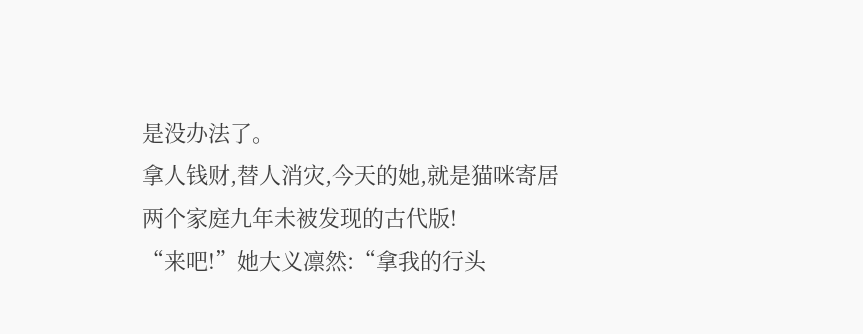是没办法了。
拿人钱财,替人消灾,今天的她,就是猫咪寄居两个家庭九年未被发现的古代版!
“来吧!”她大义凛然:“拿我的行头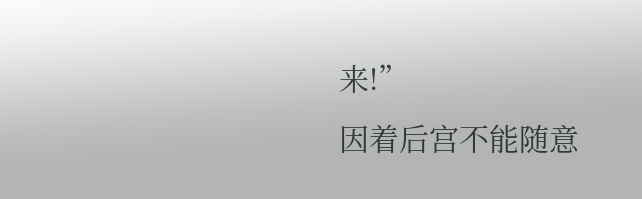来!”
因着后宫不能随意